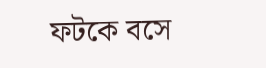ফটকে বসে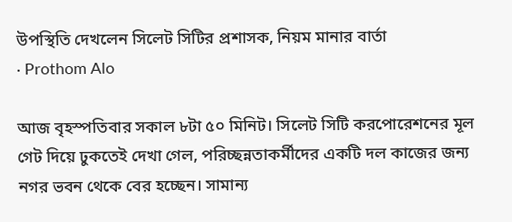উপস্থিতি দেখলেন সিলেট সিটির প্রশাসক, নিয়ম মানার বার্তা
· Prothom Alo

আজ বৃহস্পতিবার সকাল ৮টা ৫০ মিনিট। সিলেট সিটি করপোরেশনের মূল গেট দিয়ে ঢুকতেই দেখা গেল, পরিচ্ছন্নতাকর্মীদের একটি দল কাজের জন্য নগর ভবন থেকে বের হচ্ছেন। সামান্য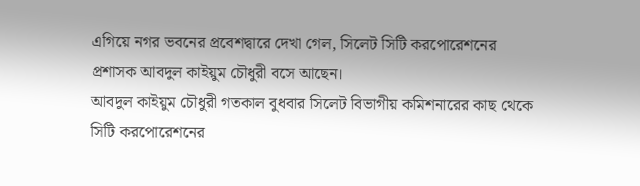এগিয়ে নগর ভবনের প্রবেশদ্বারে দেখা গেল, সিলেট সিটি করপোরেশনের প্রশাসক আবদুল কাইয়ুম চৌধুরী বসে আছেন।
আবদুল কাইয়ুম চৌধুরী গতকাল বুধবার সিলেট বিভাগীয় কমিশনারের কাছ থেকে সিটি করপোরেশনের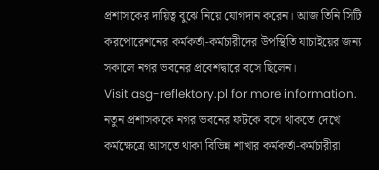প্রশাসকের দায়িত্ব বুঝে নিয়ে যোগদান করেন। আজ তিনি সিটি করপোরেশনের কর্মকর্তা-কর্মচারীদের উপস্থিতি যাচাইয়ের জন্য সকালে নগর ভবনের প্রবেশদ্বারে বসে ছিলেন।
Visit asg-reflektory.pl for more information.
নতুন প্রশাসককে নগর ভবনের ফটকে বসে থাকতে দেখে কর্মক্ষেত্রে আসতে থাকা বিভিন্ন শাখার কর্মকর্তা-কর্মচারীরা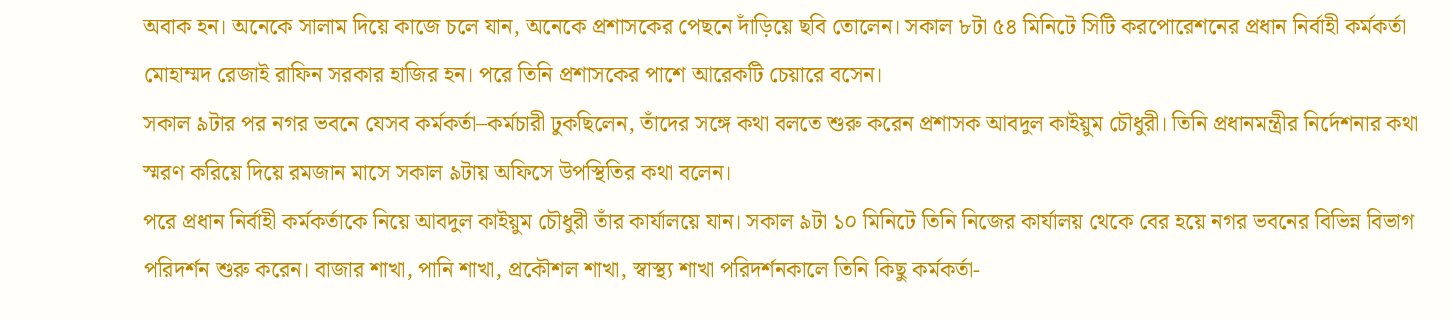অবাক হন। অনেকে সালাম দিয়ে কাজে চলে যান, অনেকে প্রশাসকের পেছনে দাঁড়িয়ে ছবি তোলেন। সকাল ৮টা ৫৪ মিনিটে সিটি করপোরেশনের প্রধান নির্বাহী কর্মকর্তা মোহাম্মদ রেজাই রাফিন সরকার হাজির হন। পরে তিনি প্রশাসকের পাশে আরেকটি চেয়ারে বসেন।
সকাল ৯টার পর নগর ভবনে যেসব কর্মকর্তা–কর্মচারী ঢুকছিলেন, তাঁদের সঙ্গে কথা বলতে শুরু করেন প্রশাসক আবদুল কাইয়ুম চৌধুরী। তিনি প্রধানমন্ত্রীর নির্দেশনার কথা স্মরণ করিয়ে দিয়ে রমজান মাসে সকাল ৯টায় অফিসে উপস্থিতির কথা বলেন।
পরে প্রধান নির্বাহী কর্মকর্তাকে নিয়ে আবদুল কাইয়ুম চৌধুরী তাঁর কার্যালয়ে যান। সকাল ৯টা ১০ মিনিটে তিনি নিজের কার্যালয় থেকে বের হয়ে নগর ভবনের বিভিন্ন বিভাগ পরিদর্শন শুরু করেন। বাজার শাখা, পানি শাখা, প্রকৌশল শাখা, স্বাস্থ্য শাখা পরিদর্শনকালে তিনি কিছু কর্মকর্তা-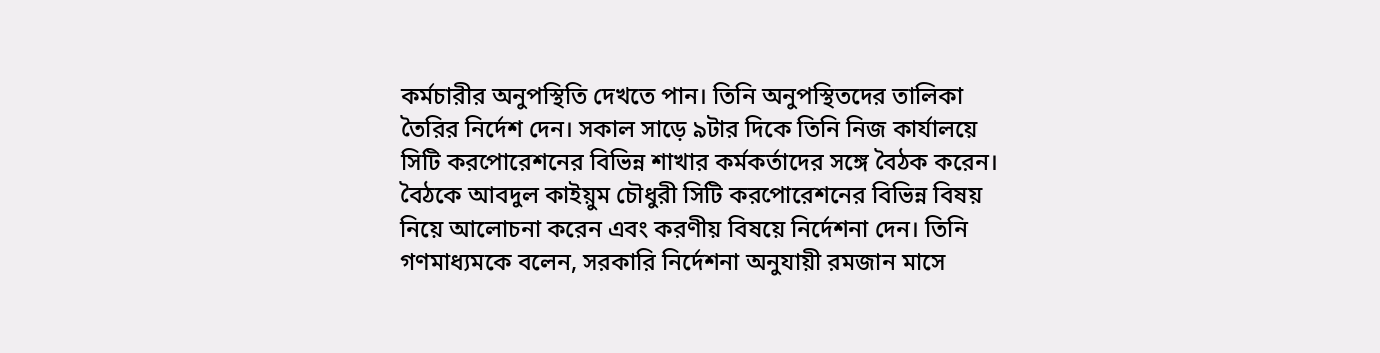কর্মচারীর অনুপস্থিতি দেখতে পান। তিনি অনুপস্থিতদের তালিকা তৈরির নির্দেশ দেন। সকাল সাড়ে ৯টার দিকে তিনি নিজ কার্যালয়ে সিটি করপোরেশনের বিভিন্ন শাখার কর্মকর্তাদের সঙ্গে বৈঠক করেন।
বৈঠকে আবদুল কাইয়ুম চৌধুরী সিটি করপোরেশনের বিভিন্ন বিষয় নিয়ে আলোচনা করেন এবং করণীয় বিষয়ে নির্দেশনা দেন। তিনি গণমাধ্যমকে বলেন, সরকারি নির্দেশনা অনুযায়ী রমজান মাসে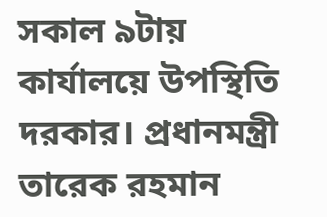সকাল ৯টায় কার্যালয়ে উপস্থিতি দরকার। প্রধানমন্ত্রী তারেক রহমান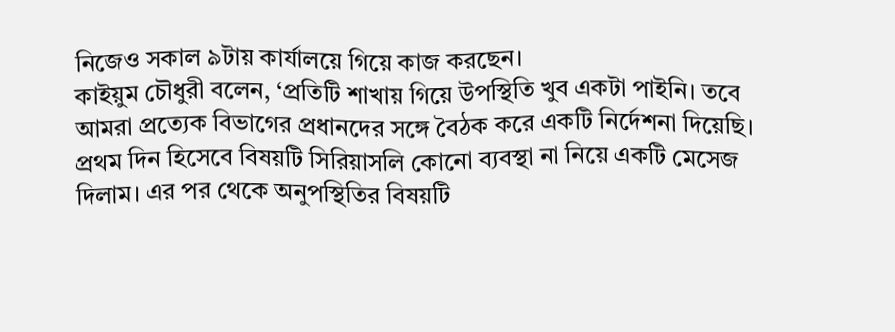নিজেও সকাল ৯টায় কার্যালয়ে গিয়ে কাজ করছেন।
কাইয়ুম চৌধুরী বলেন, ‘প্রতিটি শাখায় গিয়ে উপস্থিতি খুব একটা পাইনি। তবে আমরা প্রত্যেক বিভাগের প্রধানদের সঙ্গে বৈঠক করে একটি নির্দেশনা দিয়েছি। প্রথম দিন হিসেবে বিষয়টি সিরিয়াসলি কোনো ব্যবস্থা না নিয়ে একটি মেসেজ দিলাম। এর পর থেকে অনুপস্থিতির বিষয়টি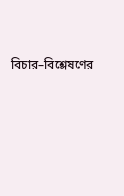বিচার–বিশ্লেষণের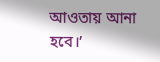আওতায় আনা হবে।’